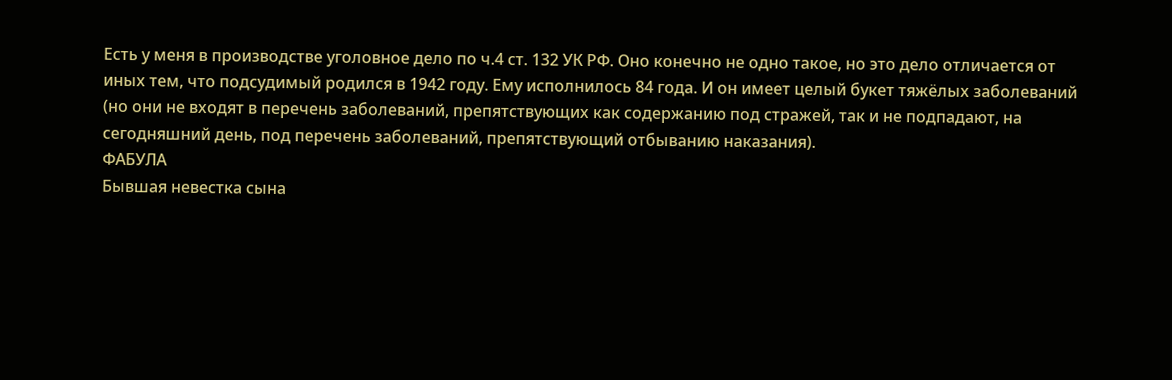Есть у меня в производстве уголовное дело по ч.4 ст. 132 УК РФ. Оно конечно не одно такое, но это дело отличается от иных тем, что подсудимый родился в 1942 году. Ему исполнилось 84 года. И он имеет целый букет тяжёлых заболеваний (но они не входят в перечень заболеваний, препятствующих как содержанию под стражей, так и не подпадают, на сегодняшний день, под перечень заболеваний, препятствующий отбыванию наказания).
ФАБУЛА
Бывшая невестка сына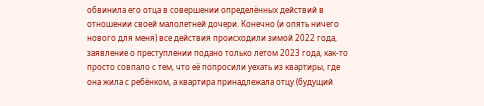обвинила его отца в совершении определённых действий в отношении своей малолетней дочери. Конечно (и опять ничего нового для меня) все действия происходили зимой 2022 года, заявление о преступлении подано только летом 2023 года, как-то просто совпало с тем, что её попросили уехать из квартиры, где она жила с ребёнком, а квартира принадлежала отцу (будущий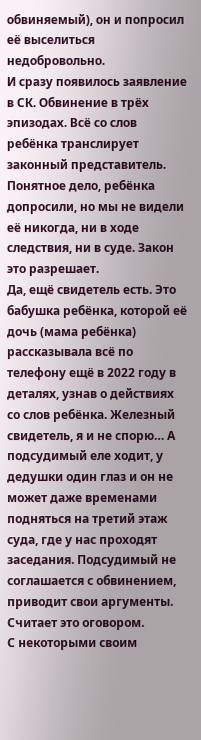обвиняемый), он и попросил её выселиться недобровольно.
И сразу появилось заявление в СК. Обвинение в трёх эпизодах. Всё со слов ребёнка транслирует законный представитель. Понятное дело, ребёнка допросили, но мы не видели её никогда, ни в ходе следствия, ни в суде. Закон это разрешает.
Да, ещё свидетель есть. Это бабушка ребёнка, которой её дочь (мама ребёнка) рассказывала всё по телефону ещё в 2022 году в деталях, узнав о действиях со слов ребёнка. Железный свидетель, я и не спорю… А подсудимый еле ходит, у дедушки один глаз и он не может даже временами подняться на третий этаж суда, где у нас проходят заседания. Подсудимый не соглашается с обвинением, приводит свои аргументы. Считает это оговором.
С некоторыми своим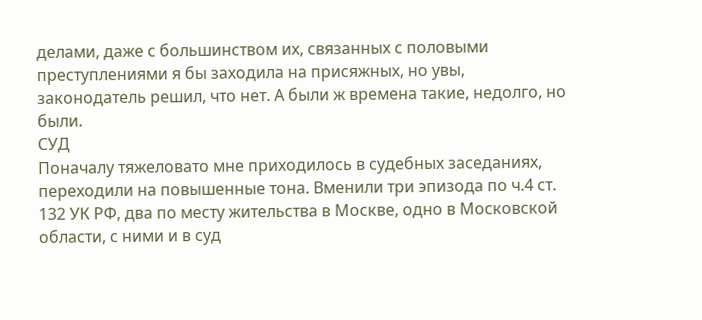делами, даже с большинством их, связанных с половыми преступлениями я бы заходила на присяжных, но увы, законодатель решил, что нет. А были ж времена такие, недолго, но были.
СУД
Поначалу тяжеловато мне приходилось в судебных заседаниях, переходили на повышенные тона. Вменили три эпизода по ч.4 ст. 132 УК РФ, два по месту жительства в Москве, одно в Московской области, с ними и в суд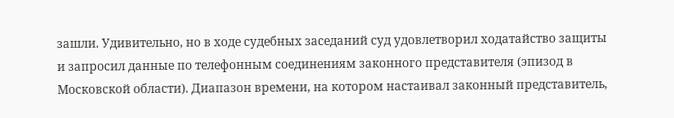зашли. Удивительно, но в ходе судебных заседаний суд удовлетворил ходатайство защиты и запросил данные по телефонным соединениям законного представителя (эпизод в Московской области). Диапазон времени, на котором настаивал законный представитель,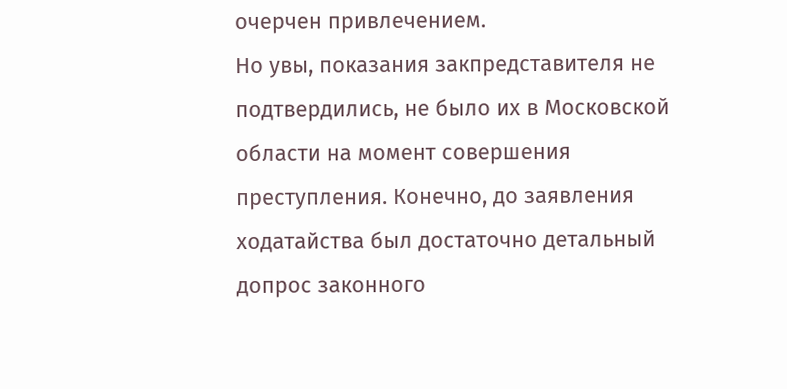очерчен привлечением.
Но увы, показания закпредставителя не подтвердились, не было их в Московской области на момент совершения преступления. Конечно, до заявления ходатайства был достаточно детальный допрос законного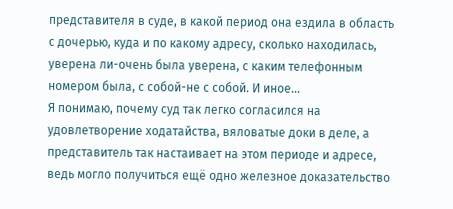представителя в суде, в какой период она ездила в область с дочерью, куда и по какому адресу, сколько находилась, уверена ли-очень была уверена, с каким телефонным номером была, с собой-не с собой. И иное…
Я понимаю, почему суд так легко согласился на удовлетворение ходатайства, вяловатые доки в деле, а представитель так настаивает на этом периоде и адресе, ведь могло получиться ещё одно железное доказательство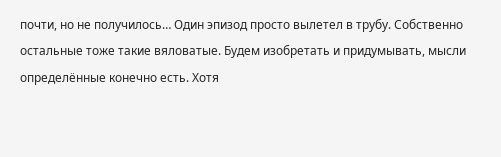почти, но не получилось… Один эпизод просто вылетел в трубу. Собственно остальные тоже такие вяловатые. Будем изобретать и придумывать, мысли определённые конечно есть. Хотя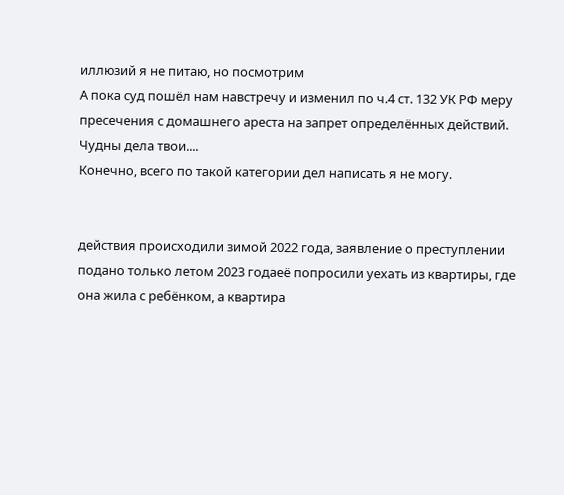иллюзий я не питаю, но посмотрим
А пока суд пошёл нам навстречу и изменил по ч.4 ст. 132 УК РФ меру пресечения с домашнего ареста на запрет определённых действий. Чудны дела твои....
Конечно, всего по такой категории дел написать я не могу.


действия происходили зимой 2022 года, заявление о преступлении подано только летом 2023 годаеё попросили уехать из квартиры, где она жила с ребёнком, а квартира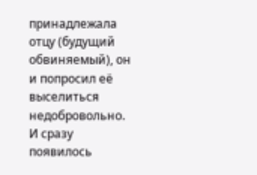принадлежала отцу (будущий обвиняемый), он и попросил её выселиться недобровольно. И сразу появилось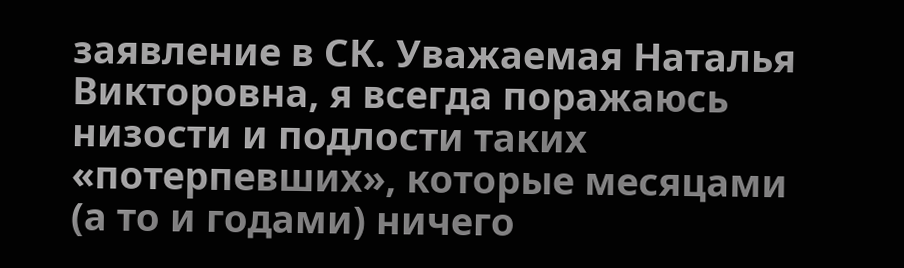заявление в СК. Уважаемая Наталья Викторовна, я всегда поражаюсь низости и подлости таких «потерпевших», которые месяцами (а то и годами) ничего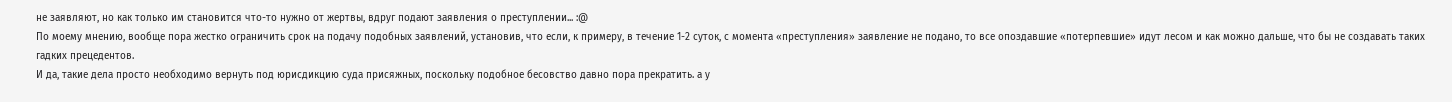не заявляют, но как только им становится что-то нужно от жертвы, вдруг подают заявления о преступлении... :@
По моему мнению, вообще пора жестко ограничить срок на подачу подобных заявлений, установив, что если, к примеру, в течение 1-2 суток, с момента «преступления» заявление не подано, то все опоздавшие «потерпевшие» идут лесом и как можно дальше, что бы не создавать таких гадких прецедентов.
И да, такие дела просто необходимо вернуть под юрисдикцию суда присяжных, поскольку подобное бесовство давно пора прекратить. а у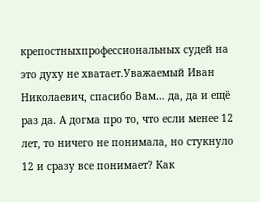крепостныхпрофессиональных судей на это духу не хватает.Уважаемый Иван Николаевич, спасибо Вам… да, да и ещё раз да. А догма про то, что если менее 12 лет, то ничего не понимала, но стукнуло 12 и сразу все понимает? Как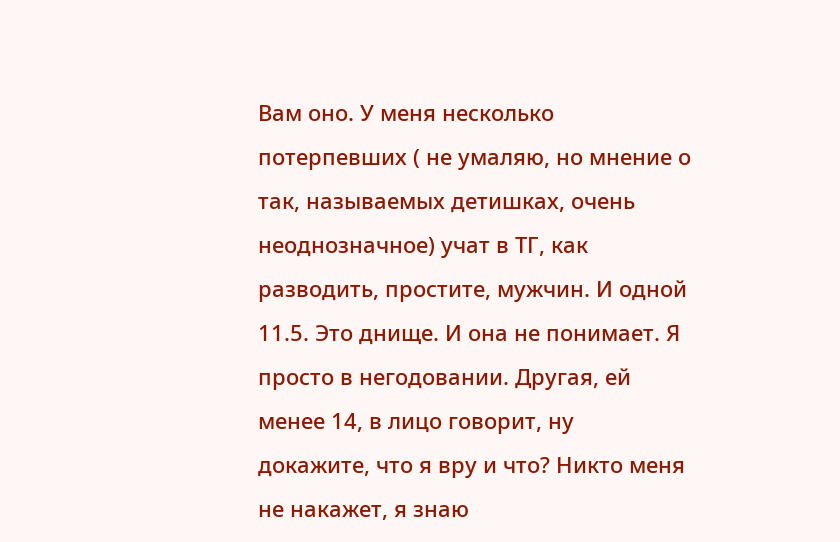Вам оно. У меня несколько потерпевших ( не умаляю, но мнение о так, называемых детишках, очень неоднозначное) учат в ТГ, как разводить, простите, мужчин. И одной 11.5. Это днище. И она не понимает. Я просто в негодовании. Другая, ей менее 14, в лицо говорит, ну докажите, что я вру и что? Никто меня не накажет, я знаю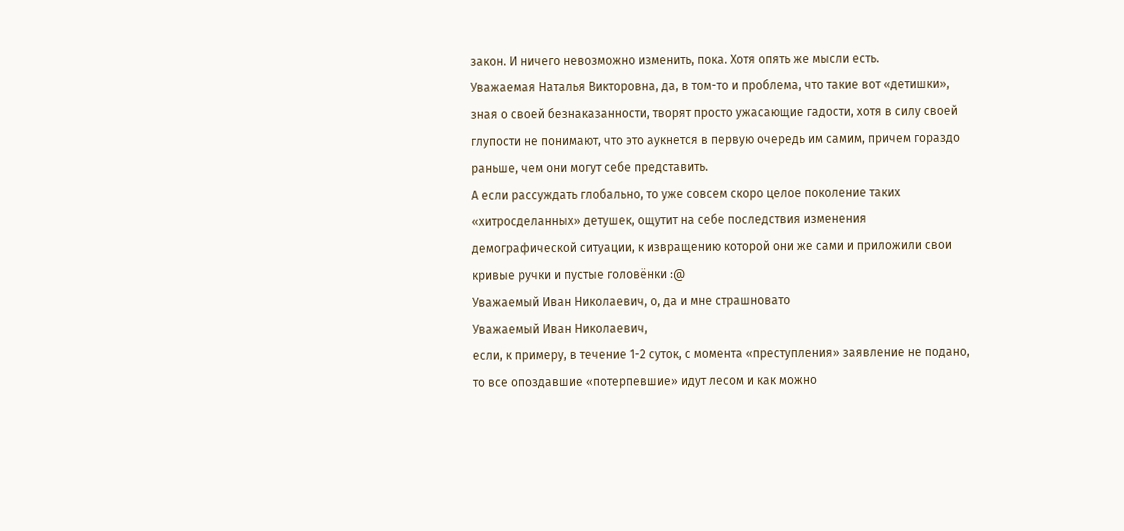закон. И ничего невозможно изменить, пока. Хотя опять же мысли есть.
Уважаемая Наталья Викторовна, да, в том-то и проблема, что такие вот «детишки», зная о своей безнаказанности, творят просто ужасающие гадости, хотя в силу своей глупости не понимают, что это аукнется в первую очередь им самим, причем гораздо раньше, чем они могут себе представить.
А если рассуждать глобально, то уже совсем скоро целое поколение таких «хитросделанных» детушек, ощутит на себе последствия изменения демографической ситуации, к извращению которой они же сами и приложили свои кривые ручки и пустые головёнки :@
Уважаемый Иван Николаевич, о, да и мне страшновато
Уважаемый Иван Николаевич,
если, к примеру, в течение 1-2 суток, с момента «преступления» заявление не подано, то все опоздавшие «потерпевшие» идут лесом и как можно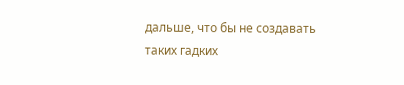дальше, что бы не создавать таких гадких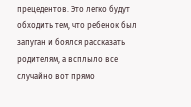прецедентов. Это легко будут обходить тем, что ребенок был запуган и боялся рассказать родителям, а всплыло все случайно вот прямо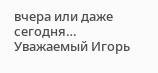вчера или даже сегодня…
Уважаемый Игорь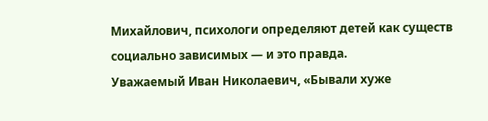Михайлович, психологи определяют детей как существ социально зависимых — и это правда.
Уважаемый Иван Николаевич, «Бывали хуже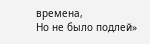времена,
Но не было подлей»